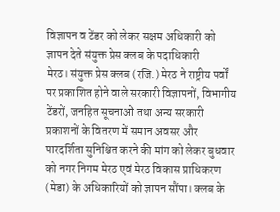विज्ञापन व टेंडर को लेकर सक्षम अधिकारी को ज्ञापन देते संयुक्त प्रेस क्लब के पदाधिकारी
मेरठ। संयुक्त प्रेस क्लब (रजि.) मेरठ ने राष्ट्रीय पर्वों पर प्रकाशित होने वाले सरकारी विज्ञापनों, विभागीय टेंडरों, जनहित सूचनाओं तथा अन्य सरकारी प्रकाशनों के वितरण में समान अवसर और पारदर्शिता सुनिश्चित करने की मांग को लेकर बुधवार को नगर निगम मेरठ एवं मेरठ विकास प्राधिकरण (मेडा) के अधिकारियों को ज्ञापन सौंपा। क्लब के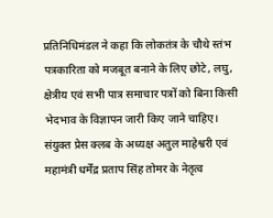प्रतिनिधिमंडल ने कहा कि लोकतंत्र के चौथे स्तंभ पत्रकारिता को मजबूत बनाने के लिए छोटे, लघु, क्षेत्रीय एवं सभी पात्र समाचार पत्रों को बिना किसी भेदभाव के विज्ञापन जारी किए जाने चाहिए।
संयुक्त प्रेस क्लब के अध्यक्ष अतुल माहेश्वरी एवं महामंत्री धर्मेंद्र प्रताप सिंह तोमर के नेतृत्व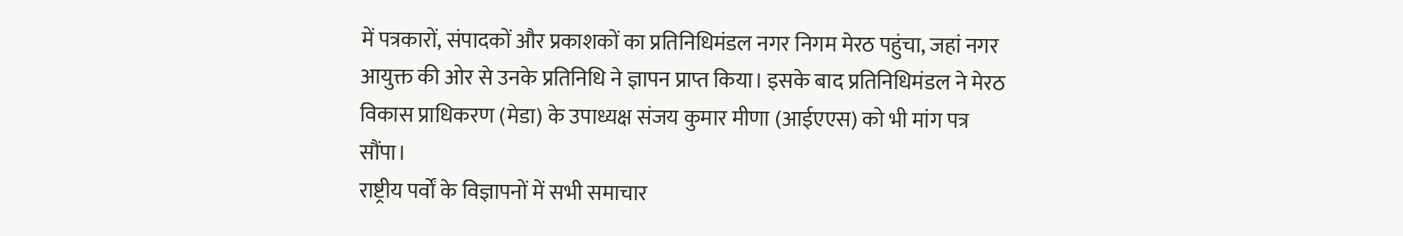में पत्रकारों, संपादकों और प्रकाशकों का प्रतिनिधिमंडल नगर निगम मेरठ पहुंचा, जहां नगर आयुक्त की ओर से उनके प्रतिनिधि ने ज्ञापन प्राप्त किया। इसके बाद प्रतिनिधिमंडल ने मेरठ विकास प्राधिकरण (मेडा) के उपाध्यक्ष संजय कुमार मीणा (आईएएस) को भी मांग पत्र सौंपा।
राष्ट्रीय पर्वों के विज्ञापनों में सभी समाचार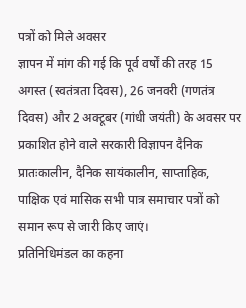पत्रों को मिले अवसर
ज्ञापन में मांग की गई कि पूर्व वर्षों की तरह 15 अगस्त (स्वतंत्रता दिवस), 26 जनवरी (गणतंत्र दिवस) और 2 अक्टूबर (गांधी जयंती) के अवसर पर प्रकाशित होने वाले सरकारी विज्ञापन दैनिक प्रातःकालीन, दैनिक सायंकालीन, साप्ताहिक, पाक्षिक एवं मासिक सभी पात्र समाचार पत्रों को समान रूप से जारी किए जाएं।
प्रतिनिधिमंडल का कहना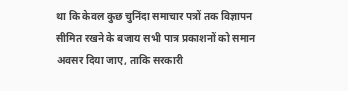था कि केवल कुछ चुनिंदा समाचार पत्रों तक विज्ञापन सीमित रखने के बजाय सभी पात्र प्रकाशनों को समान अवसर दिया जाए, ताकि सरकारी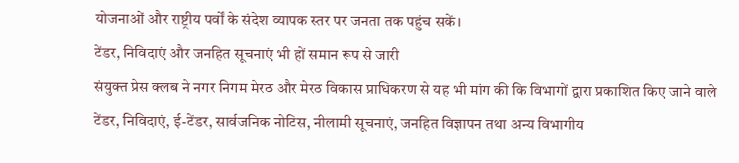योजनाओं और राष्ट्रीय पर्वों के संदेश व्यापक स्तर पर जनता तक पहुंच सकें।
टेंडर, निविदाएं और जनहित सूचनाएं भी हों समान रूप से जारी
संयुक्त प्रेस क्लब ने नगर निगम मेरठ और मेरठ विकास प्राधिकरण से यह भी मांग की कि विभागों द्वारा प्रकाशित किए जाने वाले टेंडर, निविदाएं, ई-टेंडर, सार्वजनिक नोटिस, नीलामी सूचनाएं, जनहित विज्ञापन तथा अन्य विभागीय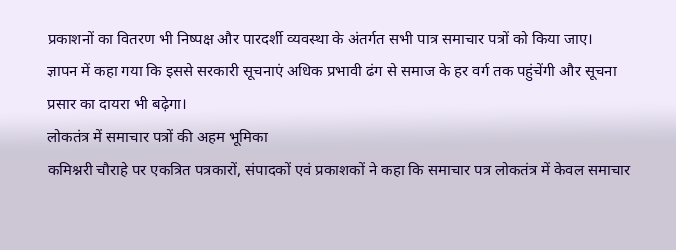प्रकाशनों का वितरण भी निष्पक्ष और पारदर्शी व्यवस्था के अंतर्गत सभी पात्र समाचार पत्रों को किया जाए।
ज्ञापन में कहा गया कि इससे सरकारी सूचनाएं अधिक प्रभावी ढंग से समाज के हर वर्ग तक पहुंचेंगी और सूचना प्रसार का दायरा भी बढ़ेगा।
लोकतंत्र में समाचार पत्रों की अहम भूमिका
कमिश्नरी चौराहे पर एकत्रित पत्रकारों, संपादकों एवं प्रकाशकों ने कहा कि समाचार पत्र लोकतंत्र में केवल समाचार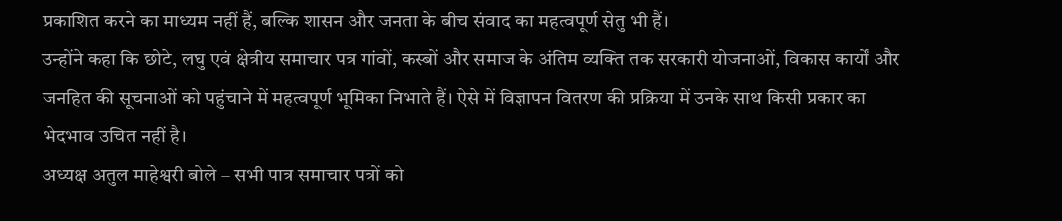प्रकाशित करने का माध्यम नहीं हैं, बल्कि शासन और जनता के बीच संवाद का महत्वपूर्ण सेतु भी हैं।
उन्होंने कहा कि छोटे, लघु एवं क्षेत्रीय समाचार पत्र गांवों, कस्बों और समाज के अंतिम व्यक्ति तक सरकारी योजनाओं, विकास कार्यों और जनहित की सूचनाओं को पहुंचाने में महत्वपूर्ण भूमिका निभाते हैं। ऐसे में विज्ञापन वितरण की प्रक्रिया में उनके साथ किसी प्रकार का भेदभाव उचित नहीं है।
अध्यक्ष अतुल माहेश्वरी बोले – सभी पात्र समाचार पत्रों को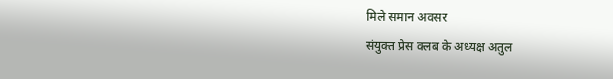मिले समान अवसर
संयुक्त प्रेस क्लब के अध्यक्ष अतुल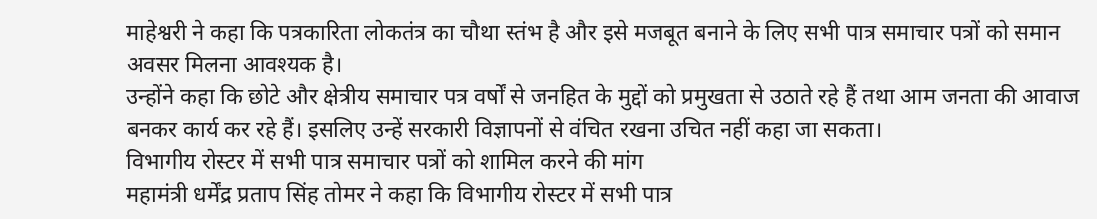माहेश्वरी ने कहा कि पत्रकारिता लोकतंत्र का चौथा स्तंभ है और इसे मजबूत बनाने के लिए सभी पात्र समाचार पत्रों को समान अवसर मिलना आवश्यक है।
उन्होंने कहा कि छोटे और क्षेत्रीय समाचार पत्र वर्षों से जनहित के मुद्दों को प्रमुखता से उठाते रहे हैं तथा आम जनता की आवाज बनकर कार्य कर रहे हैं। इसलिए उन्हें सरकारी विज्ञापनों से वंचित रखना उचित नहीं कहा जा सकता।
विभागीय रोस्टर में सभी पात्र समाचार पत्रों को शामिल करने की मांग
महामंत्री धर्मेंद्र प्रताप सिंह तोमर ने कहा कि विभागीय रोस्टर में सभी पात्र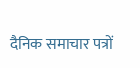दैनिक समाचार पत्रों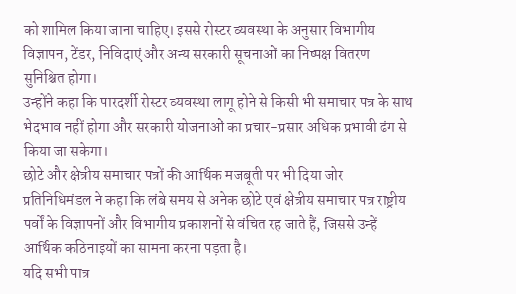को शामिल किया जाना चाहिए। इससे रोस्टर व्यवस्था के अनुसार विभागीय विज्ञापन, टेंडर, निविदाएं और अन्य सरकारी सूचनाओं का निष्पक्ष वितरण सुनिश्चित होगा।
उन्होंने कहा कि पारदर्शी रोस्टर व्यवस्था लागू होने से किसी भी समाचार पत्र के साथ भेदभाव नहीं होगा और सरकारी योजनाओं का प्रचार-प्रसार अधिक प्रभावी ढंग से किया जा सकेगा।
छोटे और क्षेत्रीय समाचार पत्रों की आर्थिक मजबूती पर भी दिया जोर
प्रतिनिधिमंडल ने कहा कि लंबे समय से अनेक छोटे एवं क्षेत्रीय समाचार पत्र राष्ट्रीय पर्वों के विज्ञापनों और विभागीय प्रकाशनों से वंचित रह जाते हैं, जिससे उन्हें आर्थिक कठिनाइयों का सामना करना पड़ता है।
यदि सभी पात्र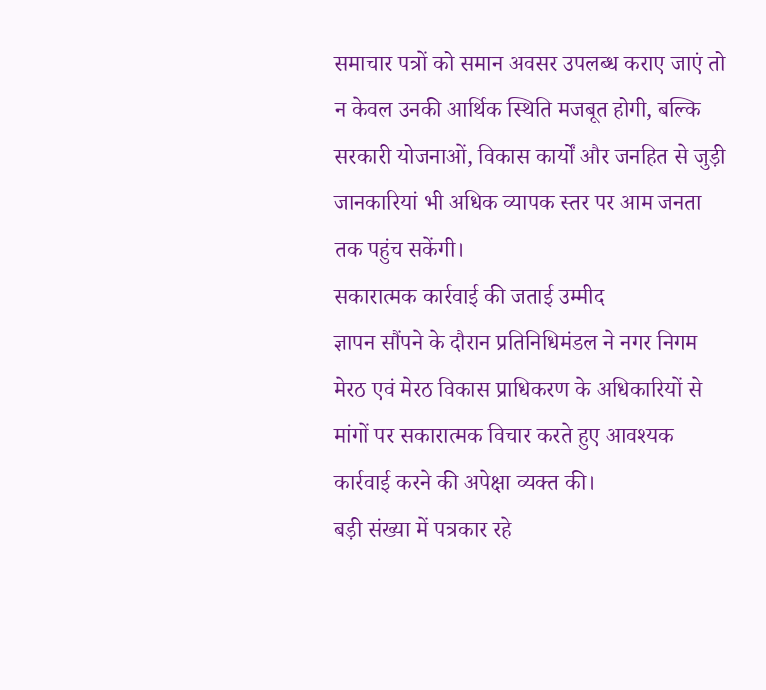समाचार पत्रों को समान अवसर उपलब्ध कराए जाएं तो न केवल उनकी आर्थिक स्थिति मजबूत होगी, बल्कि सरकारी योजनाओं, विकास कार्यों और जनहित से जुड़ी जानकारियां भी अधिक व्यापक स्तर पर आम जनता तक पहुंच सकेंगी।
सकारात्मक कार्रवाई की जताई उम्मीद
ज्ञापन सौंपने के दौरान प्रतिनिधिमंडल ने नगर निगम मेरठ एवं मेरठ विकास प्राधिकरण के अधिकारियों से मांगों पर सकारात्मक विचार करते हुए आवश्यक कार्रवाई करने की अपेक्षा व्यक्त की।
बड़ी संख्या में पत्रकार रहे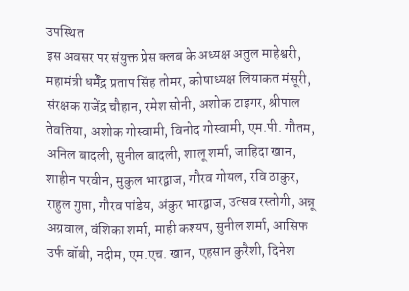उपस्थित
इस अवसर पर संयुक्त प्रेस क्लब के अध्यक्ष अतुल माहेश्वरी, महामंत्री धर्मेंद्र प्रताप सिंह तोमर, कोषाध्यक्ष लियाकत मंसूरी, संरक्षक राजेंद्र चौहान, रमेश सोनी, अशोक टाइगर, श्रीपाल तेवतिया, अशोक गोस्वामी, विनोद गोस्वामी, एम.पी. गौतम, अनिल बादली, सुनील बादली, शालू शर्मा, जाहिदा खान, शाहीन परवीन, मुकुल भारद्वाज, गौरव गोयल, रवि ठाकुर, राहुल गुप्ता, गौरव पांडेय, अंकुर भारद्वाज, उत्सव रस्तोगी, अन्नू अग्रवाल, वंशिका शर्मा, माही कश्यप, सुनील शर्मा, आसिफ उर्फ बॉबी, नदीम, एम.एच. खान, एहसान कुरैशी, दिनेश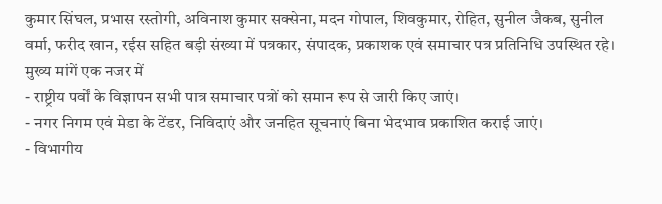कुमार सिंघल, प्रभास रस्तोगी, अविनाश कुमार सक्सेना, मदन गोपाल, शिवकुमार, रोहित, सुनील जैकब, सुनील वर्मा, फरीद खान, रईस सहित बड़ी संख्या में पत्रकार, संपादक, प्रकाशक एवं समाचार पत्र प्रतिनिधि उपस्थित रहे।
मुख्य मांगें एक नजर में
- राष्ट्रीय पर्वों के विज्ञापन सभी पात्र समाचार पत्रों को समान रूप से जारी किए जाएं।
- नगर निगम एवं मेडा के टेंडर, निविदाएं और जनहित सूचनाएं बिना भेदभाव प्रकाशित कराई जाएं।
- विभागीय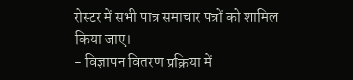रोस्टर में सभी पात्र समाचार पत्रों को शामिल किया जाए।
- विज्ञापन वितरण प्रक्रिया में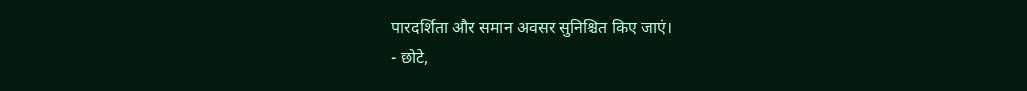पारदर्शिता और समान अवसर सुनिश्चित किए जाएं।
- छोटे,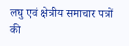लघु एवं क्षेत्रीय समाचार पत्रों की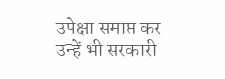उपेक्षा समाप्त कर उन्हें भी सरकारी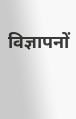विज्ञापनों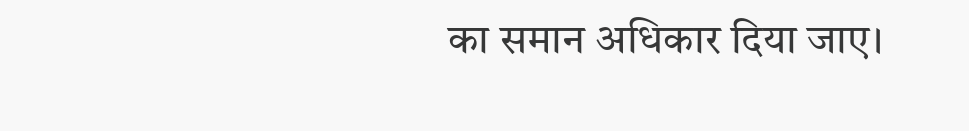का समान अधिकार दिया जाए।